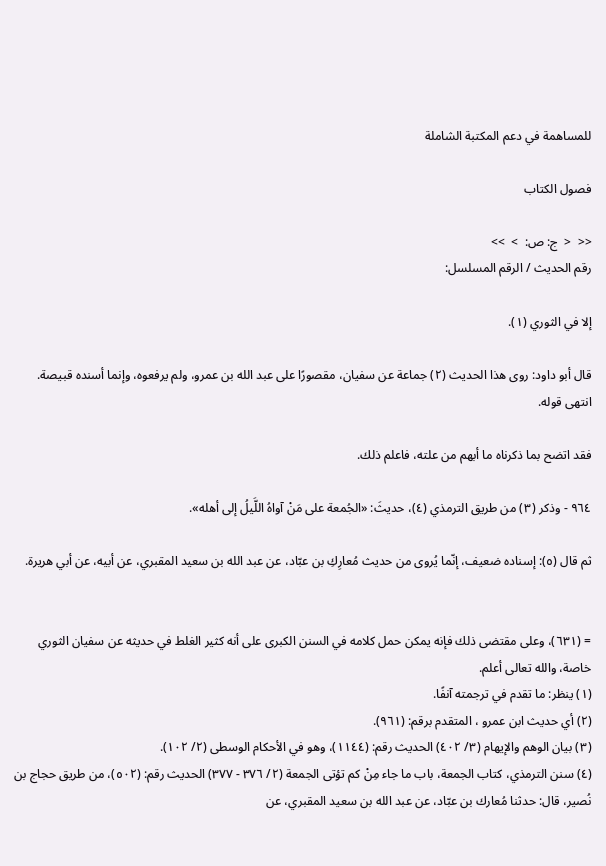للمساهمة في دعم المكتبة الشاملة

فصول الكتاب

<<  <  ج: ص:  >  >>
رقم الحديث / الرقم المسلسل:

إلا في الثوري (١).

قال أبو داود: روى هذا الحديث (٢) جماعة عن سفيان، مقصورًا على عبد الله بن عمرو، ولم يرفعوه، وإنما أسنده قبيصة. انتهى قوله.

فقد اتضح بما ذكرناه ما أبهم من علته، فاعلم ذلك.

٩٦٤ - وذكر (٣) من طريق الترمذي (٤)، حديثَ: «الجُمعة على مَنْ آواهُ اللَّيلُ إلى أهله».

ثم قال (٥): إسناده ضعيف، إنّما يُروى من حديث مُعارِكِ بن عبّاد، عن عبد الله بن سعيد المقبري، عن أبيه، عن أبي هريرة.


= (٦٣١)، وعلى مقتضى ذلك فإنه يمكن حمل كلامه في السنن الكبرى على أنه كثير الغلط في حديثه عن سفيان الثوري خاصة، والله تعالى أعلم.
(١) ينظر: ما تقدم في ترجمته آنفًا.
(٢) أي حديث ابن عمرو ، المتقدم برقم: (٩٦١).
(٣) بيان الوهم والإيهام (٣/ ٤٠٢) الحديث رقم: (١١٤٤)، وهو في الأحكام الوسطى (٢/ ١٠٢).
(٤) سنن الترمذي، كتاب الجمعة، باب ما جاء مِنْ كم تؤتى الجمعة (٢/ ٣٧٦ - ٣٧٧) الحديث رقم: (٥٠٢)، من طريق حجاج بن نُصير، قال: حدثنا مُعارك بن عبّاد، عن عبد الله بن سعيد المقبري، عن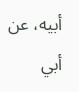أبيه، عن أبي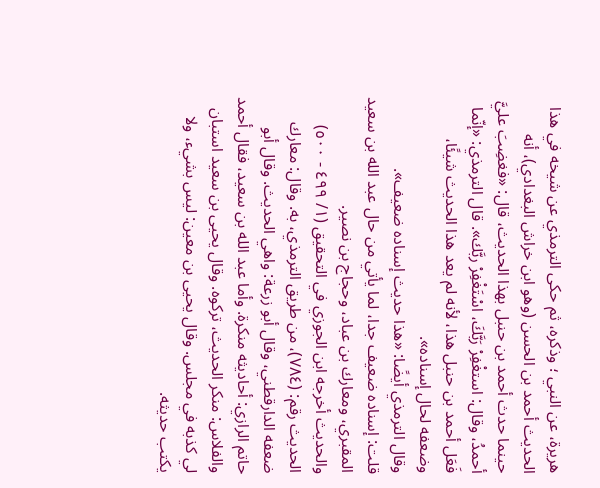هريرة، عن النبي ؛ وذكره، ثم حكى الترمذي عن شيخه في هذا الحديث أحمد بن الحسن (وهو ابن خراش البغدادي)، أنه حينما حدث أحمد بن حنبل بهذا الحديث، قال: «فغضِبَ عليَّ أحمدُ، وقال: استغْفِرْ رَبَّكَ، اسْتَغْفِرْ ربَّك». قال الترمذي: «إنّما فَعَل أحمد بن حنبل هذا، لأنه لم يعد هذا الحديث شيئًا، وضعفه لحال إسناده».
وقال الترمذي أيضًا: «هذا حديث إسناده ضعيف».
قلت: إسناده ضعيف جدا، لما يأتي من حال عبد الله بن سعيد المقبري، ومعارك بن عباد، وحجاج بن نصير.
والحديث أخرجه ابن الجوزي في التحقيق (١/ ٤٩٩ - ٥٠٠) الحديث رقم: (٧٨٤)، من طريق الترمذي، به. وقال: معارك ضعفه الدارقطني، وقال أبو زرعة: واهي الحديث. وقال أبو حاتم الرازي: أحاديثه منكرة. وأما عبد الله بن سعيد، فقال أحمد والفلاس: منكر الحديث، تركوه. وقال يحيى بن سعيد استبان لي كذبه في مجلس. وقال يحيى بن معين: ليس بشيء، ولا يكتب حديثه.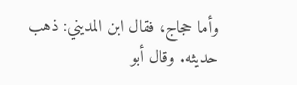وأما حجاج، فقال ابن المديني: ذهب حديثه. وقال أبو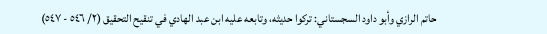حاتم الرازي وأبو داود السجستاني: تركوا حديثه، وتابعه عليه ابن عبد الهادي في تنقيح التحقيق (٢/ ٥٤٦ - ٥٤٧)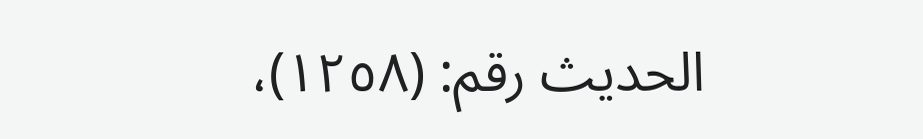الحديث رقم: (١٢٥٨)،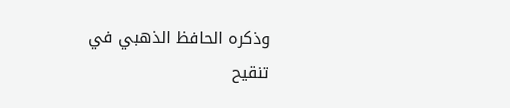وذكره الحافظ الذهبي في تنقيح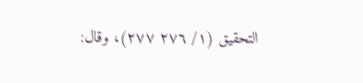التحقيق (١/ ٢٧٦ ٢٧٧)، وقال: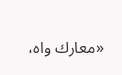«معارك واه،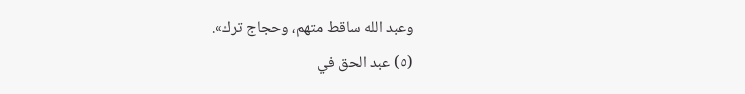وعبد الله ساقط متهم، وحجاج ترك».
(٥) عبد الحق في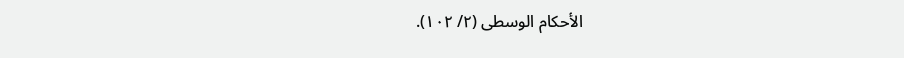الأحكام الوسطى (٢/ ١٠٢).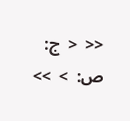<<  <  ج: ص:  >  >>